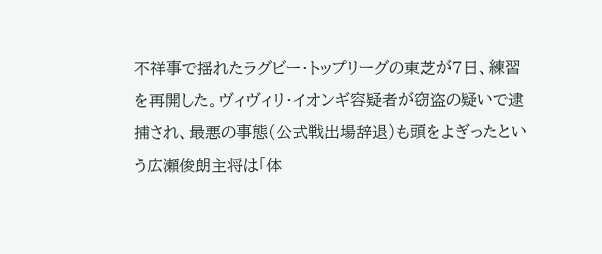不祥事で揺れたラグビー・トップリーグの東芝が7日、練習を再開した。ヴィヴィリ・イオンギ容疑者が窃盗の疑いで逮捕され、最悪の事態(公式戦出場辞退)も頭をよぎったという広瀬俊朗主将は「体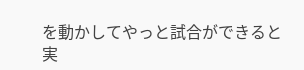を動かしてやっと試合ができると実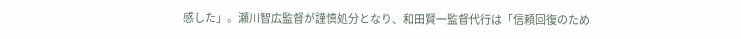感した」。瀬川智広監督が謹慎処分となり、和田賢一監督代行は「信頼回復のため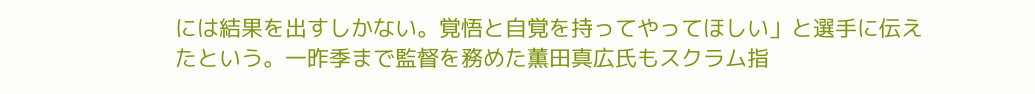には結果を出すしかない。覚悟と自覚を持ってやってほしい」と選手に伝えたという。一昨季まで監督を務めた薫田真広氏もスクラム指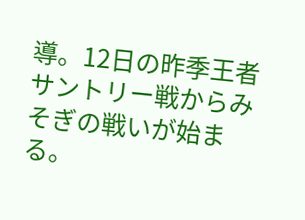導。12日の昨季王者サントリー戦からみそぎの戦いが始まる。